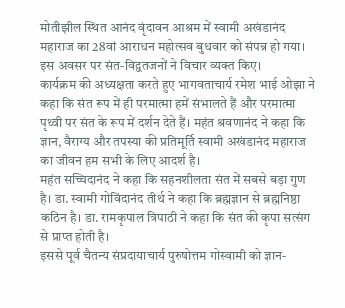मोतीझील स्थित आनंद वृंदावन आश्रम में स्वामी अखंडानंद महाराज का 28वां आराधन महोत्सव बुधवार को संपन्न हो गया। इस अवसर पर संत-विद्वतजनों ने विचार व्यक्त किए।
कार्यक्रम की अध्यक्षता करते हुए भागवताचार्य रमेश भाई ओझा ने कहा कि संत रूप में ही परमात्मा हमें संभालते हैं और परमात्मा पृथ्वी पर संत के रूप में दर्शन देते हैं। महंत श्रवणानंद ने कहा कि ज्ञान, वैराग्य और तपस्या की प्रतिमूर्ति स्वामी अखंडानंद महाराज का जीवन हम सभी के लिए आदर्श है।
महंत सच्चिदानंद ने कहा कि सहनशीलता संत में सबसे बड़ा गुण है। डा. स्वामी गोविंदानंद तीर्थ ने कहा कि ब्रह्मज्ञान से ब्रह्मनिष्ठा कठिन है। डा. रामकृपाल त्रिपाठी ने कहा कि संत की कृपा सत्संग से प्राप्त होती है।
इससे पूर्व चैतन्य संप्रदायाचार्य पुरुषोत्तम गोस्वामी को ज्ञान-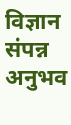विज्ञान संपन्न अनुभव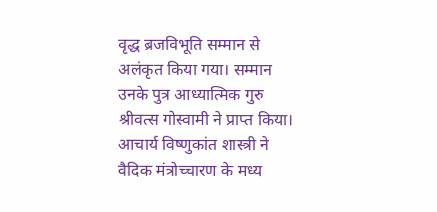वृद्ध ब्रजविभूति सम्मान से अलंकृत किया गया। सम्मान उनके पुत्र आध्यात्मिक गुरु श्रीवत्स गोस्वामी ने प्राप्त किया।
आचार्य विष्णुकांत शास्त्री ने वैदिक मंत्रोच्चारण के मध्य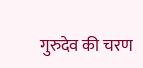गुरुदेव की चरण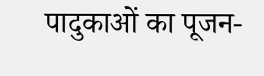पादुकाओं का पूजन-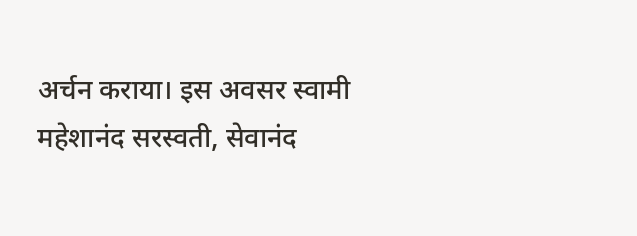अर्चन कराया। इस अवसर स्वामी महेशानंद सरस्वती, सेवानंद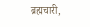ब्रह्मचारी,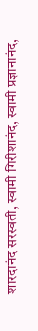शारदानंद सरस्वती, स्वामी गिरीशानंद, स्वामी प्रज्ञानानंद,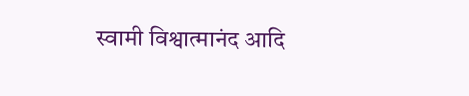स्वामी विश्वात्मानंद आदि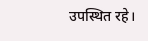उपस्थित रहे।